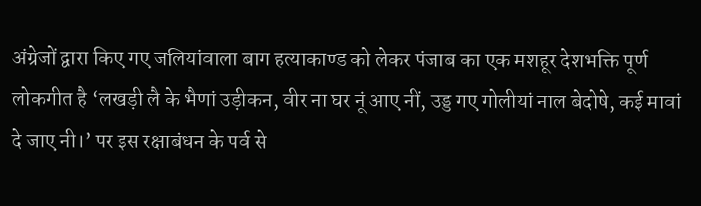अंग्रेजों द्वारा किए गए जलियांवाला बाग हत्याकाण्ड को लेकर पंजाब का एक मशहूर देशभक्ति पूर्ण लोकगीत है ‘लखड़ी लै के भैणां उड़ीकन, वीर ना घर नूं आए नीं, उड्ड गए गोलीयां नाल बेदोषे, कई मावां दे जाए नी।’ पर इस रक्षाबंधन के पर्व से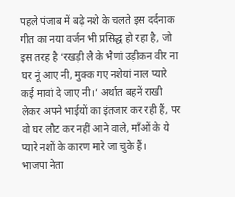पहले पंजाब में बढ़े नशे के चलते इस दर्दनाक गीत का नया वर्जन भी प्रसिद्ध हो रहा है, जो इस तरह है ‘रखड़ी लै के भैणां उड़ीकन वीर ना घर नूं आए नी, मुक्क गए नशेयां नाल प्यारे कई मावां दे जाए नी।’ अर्थात बहनें राखी लेकर अपने भाईयों का इंतजार कर रही हैं, पर वो घर लौट कर नहीं आने वाले, माँओं के ये प्यारे नशों के कारण मारे जा चुके हैं।
भाजपा नेता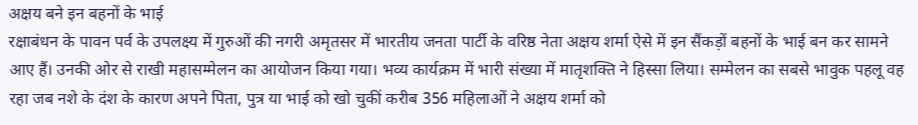अक्षय बने इन बहनों के भाई
रक्षाबंधन के पावन पर्व के उपलक्ष्य में गुरुओं की नगरी अमृतसर में भारतीय जनता पार्टी के वरिष्ठ नेता अक्षय शर्मा ऐसे में इन सैंकड़ों बहनों के भाई बन कर सामने आए हैं। उनकी ओर से राखी महासम्मेलन का आयोजन किया गया। भव्य कार्यक्रम में भारी संख्या में मातृशक्ति ने हिस्सा लिया। सम्मेलन का सबसे भावुक पहलू वह रहा जब नशे के दंश के कारण अपने पिता, पुत्र या भाई को खो चुकीं करीब 356 महिलाओं ने अक्षय शर्मा को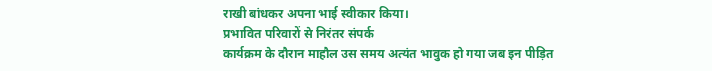राखी बांधकर अपना भाई स्वीकार किया।
प्रभावित परिवारों से निरंतर संपर्क
कार्यक्रम के दौरान माहौल उस समय अत्यंत भावुक हो गया जब इन पीड़ित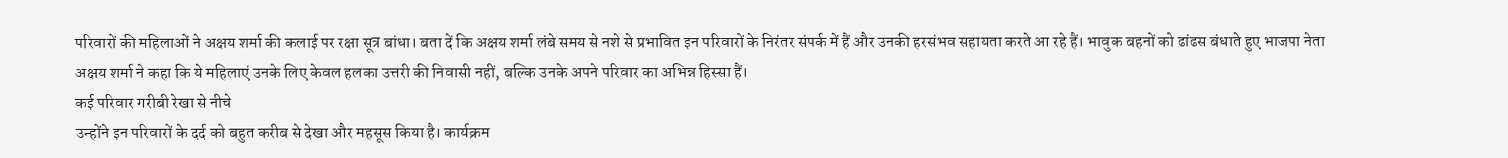परिवारों की महिलाओं ने अक्षय शर्मा की कलाई पर रक्षा सूत्र बांधा। बता दें कि अक्षय शर्मा लंबे समय से नशे से प्रभावित इन परिवारों के निरंतर संपर्क में हैं और उनकी हरसंभव सहायता करते आ रहे हैं। भावुक बहनों को ढांढस बंधाते हुए भाजपा नेता अक्षय शर्मा ने कहा कि ये महिलाएं उनके लिए केवल हलका उत्तरी की निवासी नहीं, बल्कि उनके अपने परिवार का अभिन्न हिस्सा हैं।
कई परिवार गरीबी रेखा से नीचे
उन्होंने इन परिवारों के दर्द को बहुत करीब से देखा और महसूस किया है। कार्यक्रम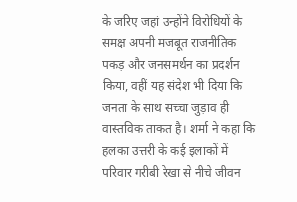के जरिए जहां उन्होंने विरोधियों के समक्ष अपनी मजबूत राजनीतिक पकड़ और जनसमर्थन का प्रदर्शन किया, वहीं यह संदेश भी दिया कि जनता के साथ सच्चा जुड़ाव ही वास्तविक ताकत है। शर्मा ने कहा कि हलका उत्तरी के कई इलाकों में परिवार गरीबी रेखा से नीचे जीवन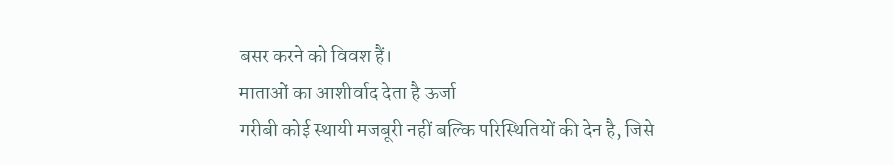बसर करने को विवश हैं।
माताओं का आशीर्वाद देता है ऊर्जा
गरीबी कोई स्थायी मजबूरी नहीं बल्कि परिस्थितियों की देन है, जिसे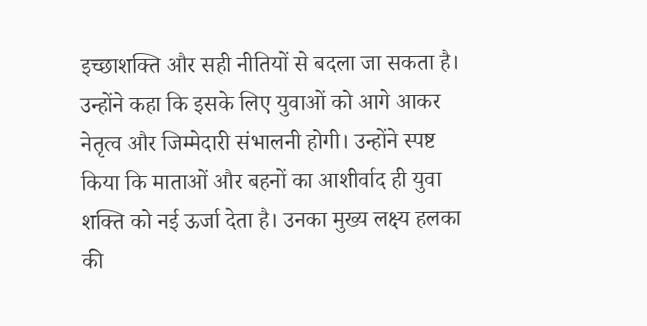इच्छाशक्ति और सही नीतियों से बदला जा सकता है। उन्होंने कहा कि इसके लिए युवाओं को आगे आकर नेतृत्व और जिम्मेदारी संभालनी होगी। उन्होंने स्पष्ट किया कि माताओं और बहनों का आशीर्वाद ही युवा शक्ति को नई ऊर्जा देता है। उनका मुख्य लक्ष्य हलका की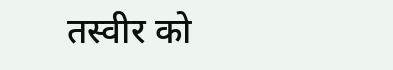तस्वीर को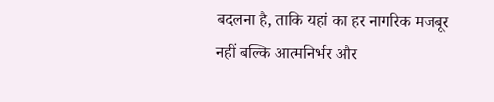बदलना है, ताकि यहां का हर नागरिक मजबूर नहीं बल्कि आत्मनिर्भर और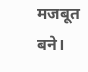मजबूत बने।